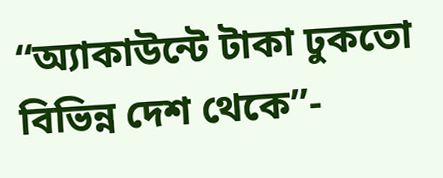“অ্যাকাউন্টে টাকা ঢুকতো বিভিন্ন দেশ থেকে”-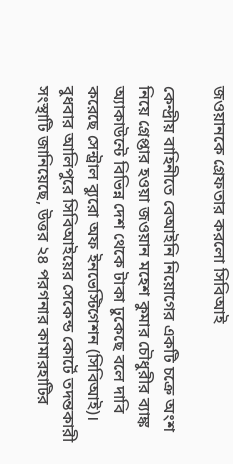জওয়ানকে গ্রেফতার করলো সিবিআই

কেন্দ্রীয় বাহিনীতে বেআইনি নিয়োগের একটি চক্রে অংশ নিয়ে গ্রেপ্তার হওয়া জওয়ান মহেশ কুমার চৌধুরীর ব্যাঙ্ক অ্যাকাউন্টে বিভিন্ন দেশ থেকে টাকা ঢুকেছে বলে দাবি করেছে সেন্ট্রাল ব্যুরো অফ ইনভেস্টিগেশন (সিবিআই)। বুধবার আলিপুরে সিবিআইয়ের সেকেন্ড কোর্টে তদন্তকারী সংস্থাটি জানিয়েছে, উত্তর ২৪ পরগনার কামারহাটির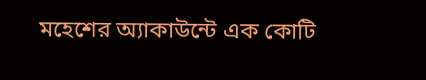মহেশের অ্যাকাউন্টে এক কোটি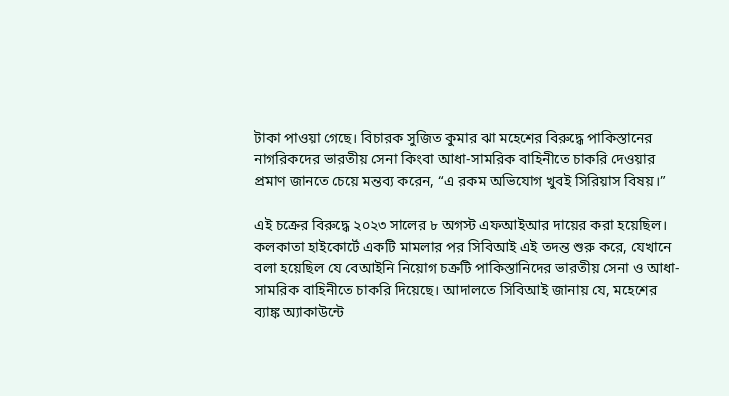টাকা পাওয়া গেছে। বিচারক সুজিত কুমার ঝা মহেশের বিরুদ্ধে পাকিস্তানের নাগরিকদের ভারতীয় সেনা কিংবা আধা-সামরিক বাহিনীতে চাকরি দেওয়ার প্রমাণ জানতে চেয়ে মন্তব্য করেন, “এ রকম অভিযোগ খুবই সিরিয়াস বিষয়।”

এই চক্রের বিরুদ্ধে ২০২৩ সালের ৮ অগস্ট এফআইআর দায়ের করা হয়েছিল। কলকাতা হাইকোর্টে একটি মামলার পর সিবিআই এই তদন্ত শুরু করে, যেখানে বলা হয়েছিল যে বেআইনি নিয়োগ চক্রটি পাকিস্তানিদের ভারতীয় সেনা ও আধা-সামরিক বাহিনীতে চাকরি দিয়েছে। আদালতে সিবিআই জানায় যে, মহেশের ব্যাঙ্ক অ্যাকাউন্টে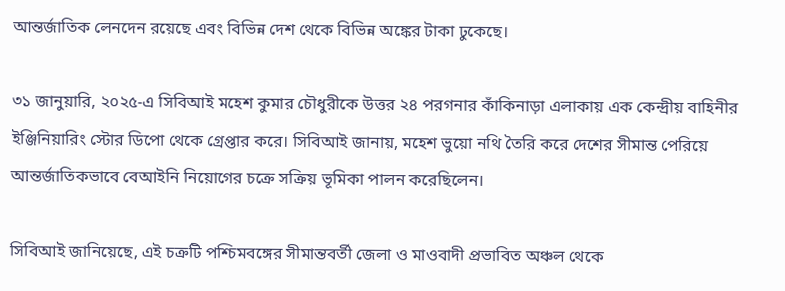আন্তর্জাতিক লেনদেন রয়েছে এবং বিভিন্ন দেশ থেকে বিভিন্ন অঙ্কের টাকা ঢুকেছে।

৩১ জানুয়ারি, ২০২৫-এ সিবিআই মহেশ কুমার চৌধুরীকে উত্তর ২৪ পরগনার কাঁকিনাড়া এলাকায় এক কেন্দ্রীয় বাহিনীর ইঞ্জিনিয়ারিং স্টোর ডিপো থেকে গ্রেপ্তার করে। সিবিআই জানায়, মহেশ ভুয়ো নথি তৈরি করে দেশের সীমান্ত পেরিয়ে আন্তর্জাতিকভাবে বেআইনি নিয়োগের চক্রে সক্রিয় ভূমিকা পালন করেছিলেন।

সিবিআই জানিয়েছে, এই চক্রটি পশ্চিমবঙ্গের সীমান্তবর্তী জেলা ও মাওবাদী প্রভাবিত অঞ্চল থেকে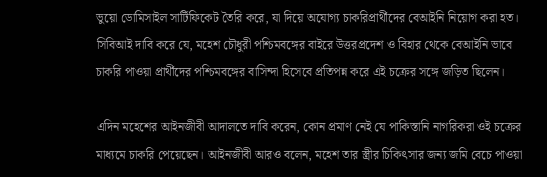ভুয়ো ডোমিসাইল সার্টিফিকেট তৈরি করে, যা দিয়ে অযোগ্য চাকরিপ্রার্থীদের বেআইনি নিয়োগ করা হত। সিবিআই দাবি করে যে, মহেশ চৌধুরী পশ্চিমবঙ্গের বাইরে উত্তরপ্রদেশ ও বিহার থেকে বেআইনি ভাবে চাকরি পাওয়া প্রার্থীদের পশ্চিমবঙ্গের বাসিন্দা হিসেবে প্রতিপন্ন করে এই চক্রের সঙ্গে জড়িত ছিলেন।

এদিন মহেশের আইনজীবী আদালতে দাবি করেন, কোন প্রমাণ নেই যে পাকিস্তানি নাগরিকরা ওই চক্রের মাধ্যমে চাকরি পেয়েছেন। আইনজীবী আরও বলেন, মহেশ তার স্ত্রীর চিকিৎসার জন্য জমি বেচে পাওয়া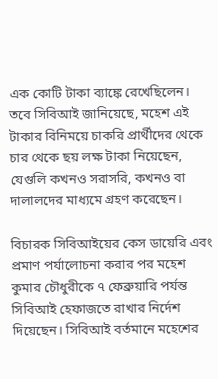এক কোটি টাকা ব্যাঙ্কে রেখেছিলেন। তবে সিবিআই জানিয়েছে, মহেশ এই টাকার বিনিময়ে চাকরি প্রার্থীদের থেকে চার থেকে ছয় লক্ষ টাকা নিয়েছেন, যেগুলি কখনও সরাসরি, কখনও বা দালালদের মাধ্যমে গ্রহণ করেছেন।

বিচারক সিবিআইয়ের কেস ডায়েরি এবং প্রমাণ পর্যালোচনা করার পর মহেশ কুমার চৌধুরীকে ৭ ফেব্রুয়ারি পর্যন্ত সিবিআই হেফাজতে রাখার নির্দেশ দিয়েছেন। সিবিআই বর্তমানে মহেশের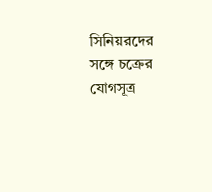সিনিয়রদের সঙ্গে চক্রের যোগসূত্র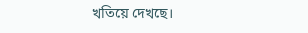খতিয়ে দেখছে।